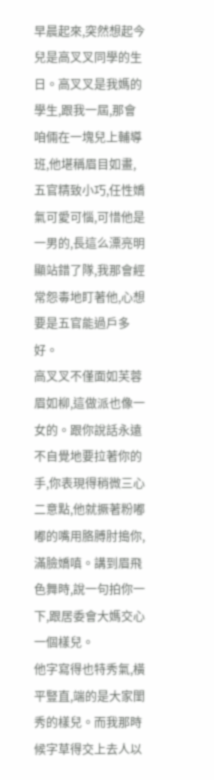早晨起來,突然想起今兒是高叉叉同學的生日。高叉叉是我媽的學生,跟我一屆,那會咱倆在一塊兒上輔導班,他堪稱眉目如畫,五官精致小巧,任性嬌氣可愛可惱,可惜他是一男的,長這么漂亮明顯站錯了隊,我那會經常怨毒地盯著他,心想要是五官能過戶多好。
高叉叉不僅面如芙蓉眉如柳,這做派也像一女的。跟你說話永遠不自覺地要拉著你的手,你表現得稍微三心二意點,他就撅著粉嘟嘟的嘴用胳膊肘搗你,滿臉嬌嗔。講到眉飛色舞時,說一句拍你一下,跟居委會大媽交心一個樣兒。
他字寫得也特秀氣,橫平豎直,端的是大家閨秀的樣兒。而我那時候字草得交上去人以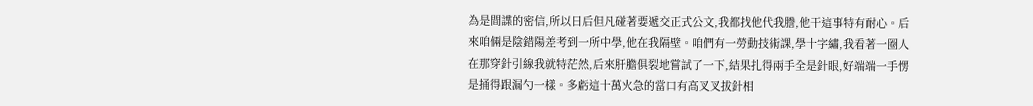為是間諜的密信,所以日后但凡碰著要遞交正式公文,我都找他代我謄,他干這事特有耐心。后來咱倆是陰錯陽差考到一所中學,他在我隔壁。咱們有一勞動技術課,學十字繡,我看著一圈人在那穿針引線我就特茫然,后來肝膽俱裂地嘗試了一下,結果扎得兩手全是針眼,好端端一手愣是捅得跟漏勺一樣。多虧這十萬火急的當口有高叉叉拔針相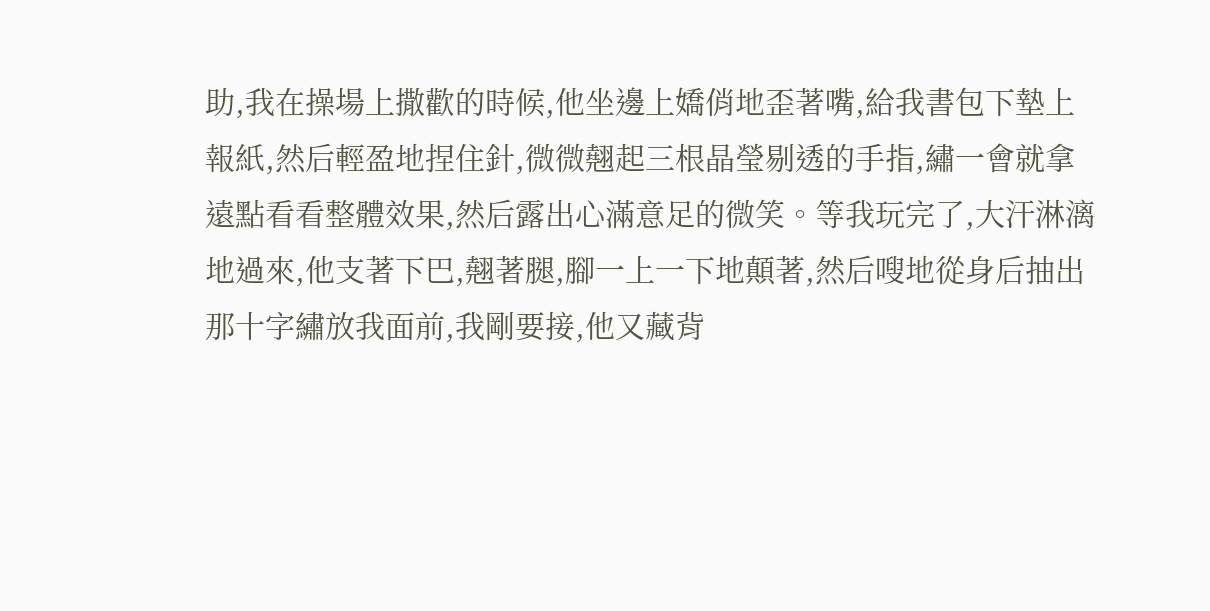助,我在操場上撒歡的時候,他坐邊上嬌俏地歪著嘴,給我書包下墊上報紙,然后輕盈地捏住針,微微翹起三根晶瑩剔透的手指,繡一會就拿遠點看看整體效果,然后露出心滿意足的微笑。等我玩完了,大汗淋漓地過來,他支著下巴,翹著腿,腳一上一下地顛著,然后嗖地從身后抽出那十字繡放我面前,我剛要接,他又藏背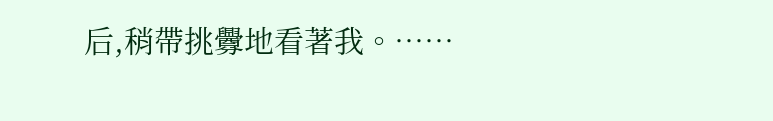后,稍帶挑釁地看著我。……